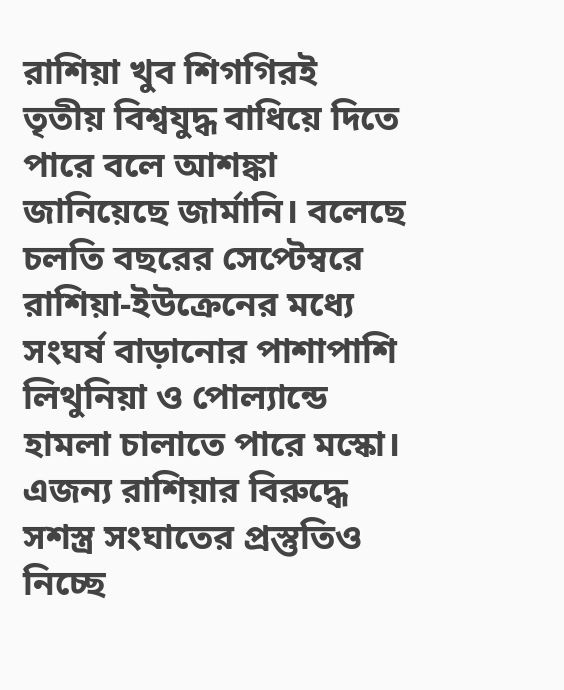রাশিয়া খুব শিগগিরই তৃতীয় বিশ্বযুদ্ধ বাধিয়ে দিতে পারে বলে আশঙ্কা জানিয়েছে জার্মানি। বলেছে চলতি বছরের সেপ্টেম্বরে রাশিয়া-ইউক্রেনের মধ্যে সংঘর্ষ বাড়ানোর পাশাপাশি লিথুনিয়া ও পোল্যান্ডে হামলা চালাতে পারে মস্কো। এজন্য রাশিয়ার বিরুদ্ধে সশস্ত্র সংঘাতের প্রস্তুতিও নিচ্ছে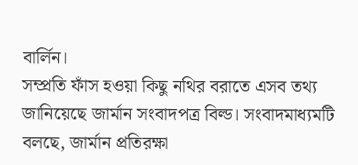বার্লিন।
সম্প্রতি ফাঁস হওয়া কিছু নথির বরাতে এসব তথ্য জানিয়েছে জার্মান সংবাদপত্র বিল্ড। সংবাদমাধ্যমটি বলছে, জার্মান প্রতিরক্ষা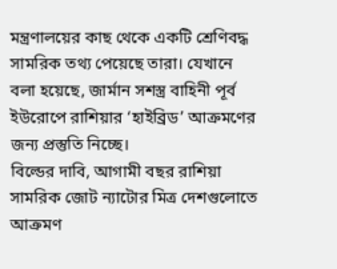মন্ত্রণালয়ের কাছ থেকে একটি শ্রেণিবদ্ধ সামরিক তথ্য পেয়েছে তারা। যেখানে বলা হয়েছে, জার্মান সশস্ত্র বাহিনী পূর্ব ইউরোপে রাশিয়ার ‘হাইব্রিড’ আক্রমণের জন্য প্রস্তুতি নিচ্ছে।
বিল্ডের দাবি, আগামী বছর রাশিয়া সামরিক জোট ন্যাটোর মিত্র দেশগুলোতে আক্রমণ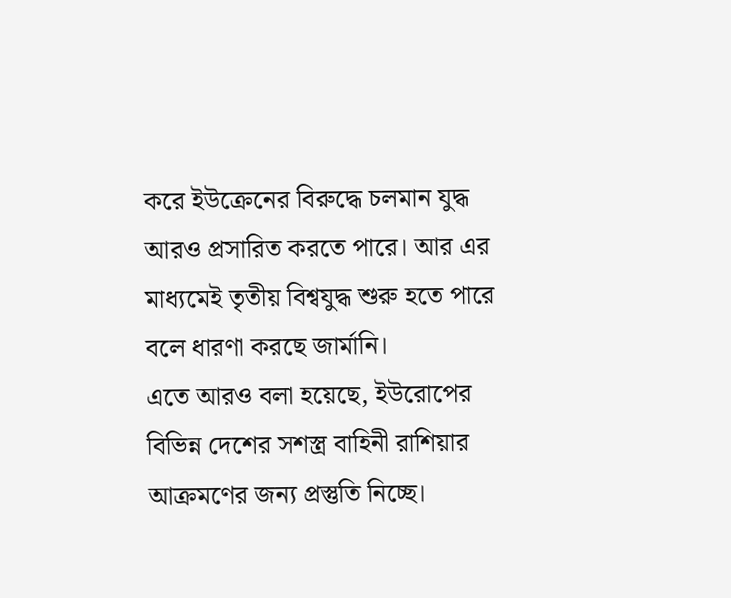করে ইউক্রেনের বিরুদ্ধে চলমান যুদ্ধ আরও প্রসারিত করতে পারে। আর এর মাধ্যমেই তৃতীয় বিশ্বযুদ্ধ শুরু হতে পারে বলে ধারণা করছে জার্মানি।
এতে আরও বলা হয়েছে, ইউরোপের বিভিন্ন দেশের সশস্ত্র বাহিনী রাশিয়ার আক্রমণের জন্য প্রস্তুতি নিচ্ছে।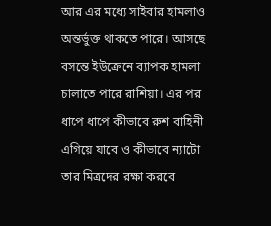আর এর মধ্যে সাইবার হামলাও অন্তর্ভুক্ত থাকতে পারে। আসছে বসন্তে ইউক্রেনে ব্যাপক হামলা চালাতে পারে রাশিয়া। এর পর ধাপে ধাপে কীভাবে রুশ বাহিনী এগিয়ে যাবে ও কীভাবে ন্যাটো তার মিত্রদের রক্ষা করবে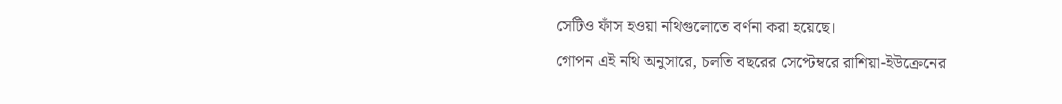সেটিও ফাঁস হওয়া নথিগুলোতে বর্ণনা করা হয়েছে।
গোপন এই নথি অনুসারে, চলতি বছরের সেপ্টেম্বরে রাশিয়া-ইউক্রেনের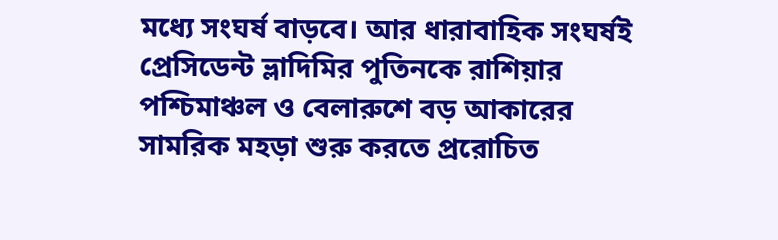মধ্যে সংঘর্ষ বাড়বে। আর ধারাবাহিক সংঘর্ষই প্রেসিডেন্ট ভ্লাদিমির পুতিনকে রাশিয়ার পশ্চিমাঞ্চল ও বেলারুশে বড় আকারের সামরিক মহড়া শুরু করতে প্ররোচিত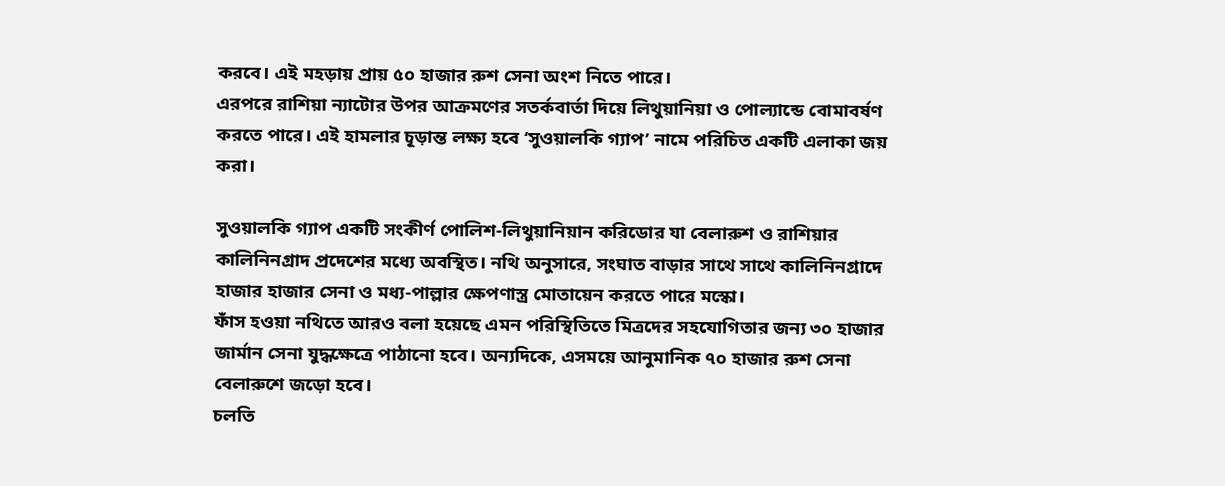করবে। এই মহড়ায় প্রায় ৫০ হাজার রুশ সেনা অংশ নিতে পারে।
এরপরে রাশিয়া ন্যাটোর উপর আক্রমণের সতর্কবার্তা দিয়ে লিথুয়ানিয়া ও পোল্যান্ডে বোমাবর্ষণ করতে পারে। এই হামলার চূড়ান্ত লক্ষ্য হবে ‘সুওয়ালকি গ্যাপ’ নামে পরিচিত একটি এলাকা জয় করা।

সুওয়ালকি গ্যাপ একটি সংকীর্ণ পোলিশ-লিথুয়ানিয়ান করিডোর যা বেলারুশ ও রাশিয়ার কালিনিনগ্রাদ প্রদেশের মধ্যে অবস্থিত। নথি অনুসারে, সংঘাত বাড়ার সাথে সাথে কালিনিনগ্রাদে হাজার হাজার সেনা ও মধ্য-পাল্লার ক্ষেপণাস্ত্র মোতায়েন করতে পারে মস্কো।
ফাঁস হওয়া নথিতে আরও বলা হয়েছে এমন পরিস্থিতিতে মিত্রদের সহযোগিতার জন্য ৩০ হাজার জার্মান সেনা যুদ্ধক্ষেত্রে পাঠানো হবে। অন্যদিকে, এসময়ে আনুমানিক ৭০ হাজার রুশ সেনা বেলারুশে জড়ো হবে।
চলতি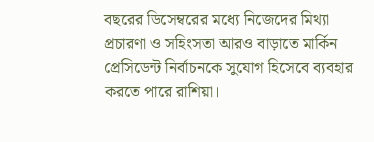বছরের ডিসেম্বরের মধ্যে নিজেদের মিথ্যা প্রচারণা ও সহিংসতা আরও বাড়াতে মার্কিন প্রেসিডেন্ট নির্বাচনকে সুযোগ হিসেবে ব্যবহার করতে পারে রাশিয়া।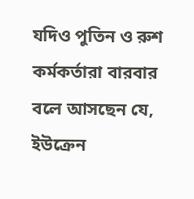যদিও পুতিন ও রুশ কর্মকর্তারা বারবার বলে আসছেন যে, ইউক্রেন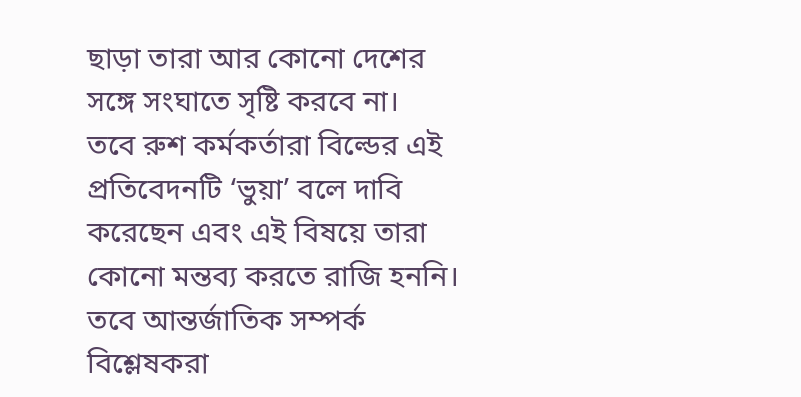ছাড়া তারা আর কোনো দেশের সঙ্গে সংঘাতে সৃষ্টি করবে না।
তবে রুশ কর্মকর্তারা বিল্ডের এই প্রতিবেদনটি ‘ভুয়া’ বলে দাবি করেছেন এবং এই বিষয়ে তারা কোনো মন্তব্য করতে রাজি হননি।
তবে আন্তর্জাতিক সম্পর্ক বিশ্লেষকরা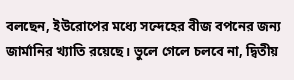বলছেন, ইউরোপের মধ্যে সন্দেহের বীজ বপনের জন্য জার্মানির খ্যাতি রয়েছে। ভুলে গেলে চলবে না, দ্বিতীয়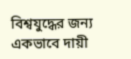বিশ্বযুদ্ধের জন্য একভাবে দায়ী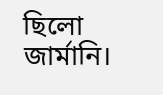ছিলো জার্মানি।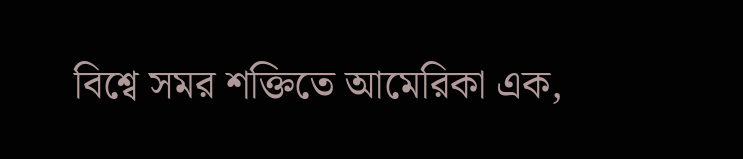বিশ্বে সমর শক্তিতে আমেরিকা এক,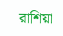রাশিয়া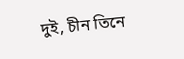দুই, চীন তিনে